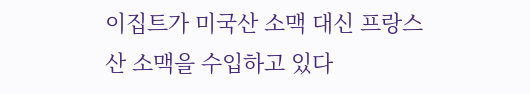이집트가 미국산 소맥 대신 프랑스산 소맥을 수입하고 있다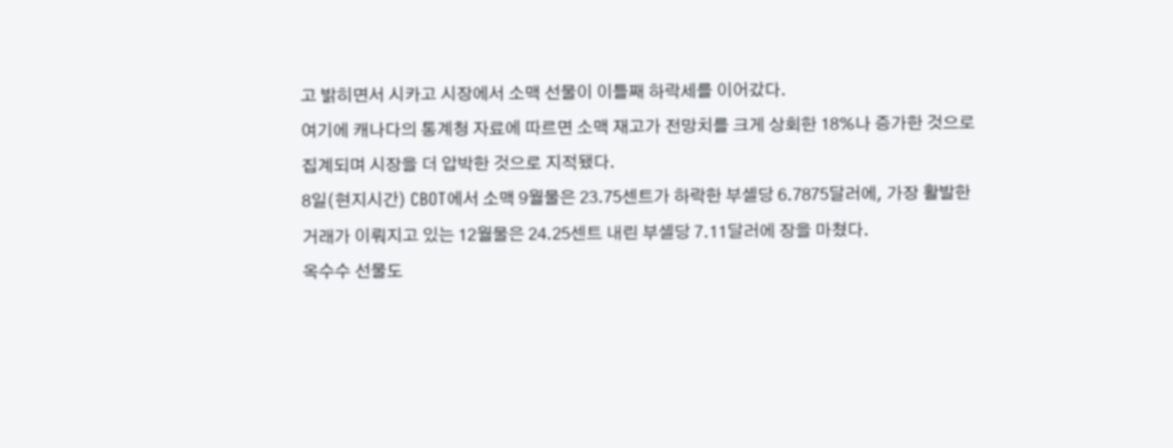고 밝히면서 시카고 시장에서 소맥 선물이 이틀째 하락세를 이어갔다.
여기에 캐나다의 통계청 자료에 따르면 소맥 재고가 전망치를 크게 상회한 18%나 증가한 것으로 집계되며 시장을 더 압박한 것으로 지적됐다.
8일(현지시간) CBOT에서 소맥 9월물은 23.75센트가 하락한 부셸당 6.7875달러에, 가장 활발한 거래가 이뤄지고 있는 12월물은 24.25센트 내린 부셸당 7.11달러에 장을 마쳤다.
옥수수 선물도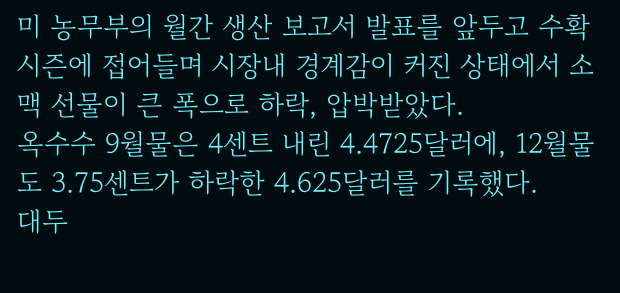미 농무부의 월간 생산 보고서 발표를 앞두고 수확시즌에 접어들며 시장내 경계감이 커진 상태에서 소맥 선물이 큰 폭으로 하락, 압박받았다.
옥수수 9월물은 4센트 내린 4.4725달러에, 12월물도 3.75센트가 하락한 4.625달러를 기록했다.
대두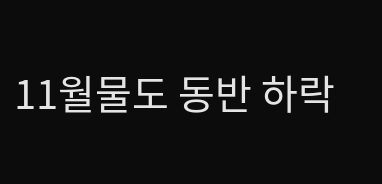11월물도 동반 하락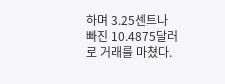하며 3.25센트나 빠진 10.4875달러로 거래를 마쳤다.